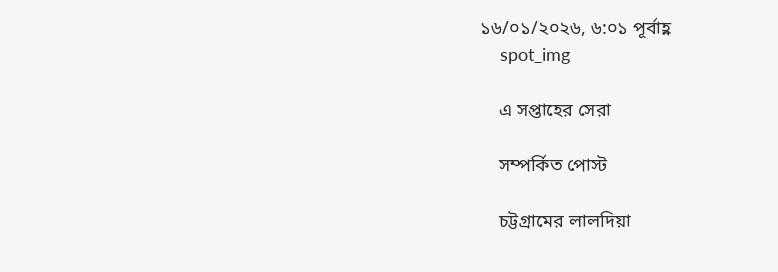১৬/০১/২০২৬, ৬:০১ পূর্বাহ্ণ
    spot_img

    এ সপ্তাহের সেরা

    সম্পর্কিত পোস্ট

    চট্টগ্রামের লালদিয়া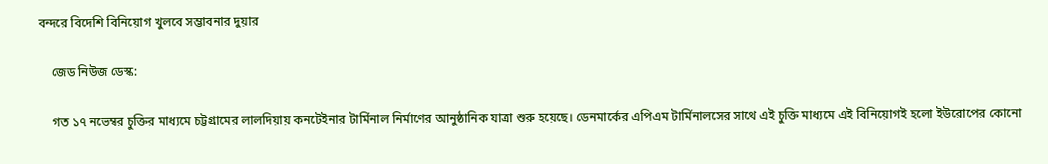বন্দরে বিদেশি বিনিয়োগ খুলবে সম্ভাবনার দুয়ার

    জেড নিউজ ডেস্ক:

    গত ১৭ নভেম্বর চুক্তির মাধ্যমে চট্টগ্রামের লালদিয়ায় কনটেইনার টার্মিনাল নির্মাণের আনুষ্ঠানিক যাত্রা শুরু হয়েছে। ডেনমার্কের এপিএম টার্মিনালসের সাথে এই চুক্তি মাধ্যমে এই বিনিয়োগই হলো ইউরোপের কোনো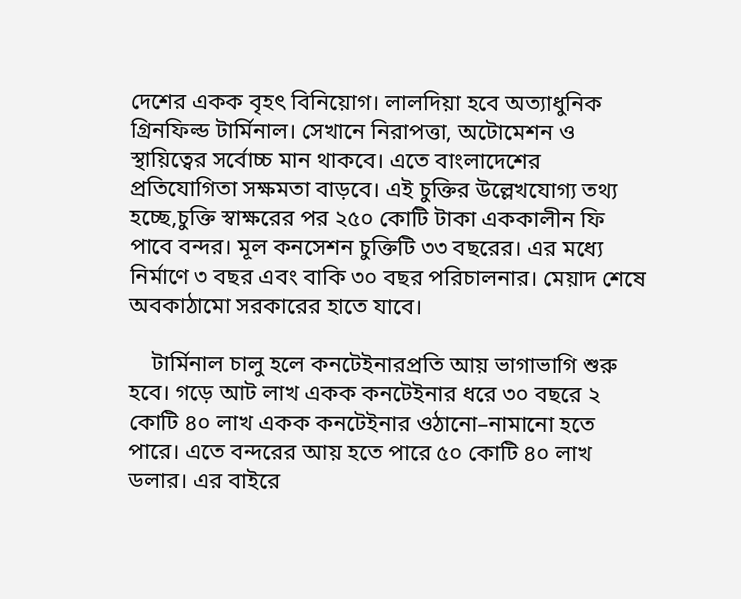দেশের একক বৃহৎ বিনিয়োগ। লালদিয়া হবে অত্যাধুনিক গ্রিনফিল্ড টার্মিনাল। সেখানে নিরাপত্তা, অটোমেশন ও স্থায়িত্বের সর্বোচ্চ মান থাকবে। এতে বাংলাদেশের প্রতিযোগিতা সক্ষমতা বাড়বে। এই চুক্তির উল্লেখযোগ্য তথ্য হচ্ছে,চুক্তি স্বাক্ষরের পর ২৫০ কোটি টাকা এককালীন ফি পাবে বন্দর। মূল কনসেশন চুক্তিটি ৩৩ বছরের। এর মধ্যে নির্মাণে ৩ বছর এবং বাকি ৩০ বছর পরিচালনার। মেয়াদ শেষে অবকাঠামো সরকারের হাতে যাবে।

    টার্মিনাল চালু হলে কনটেইনারপ্রতি আয় ভাগাভাগি শুরু হবে। গড়ে আট লাখ একক কনটেইনার ধরে ৩০ বছরে ২ কোটি ৪০ লাখ একক কনটেইনার ওঠানো–নামানো হতে পারে। এতে বন্দরের আয় হতে পারে ৫০ কোটি ৪০ লাখ ডলার। এর বাইরে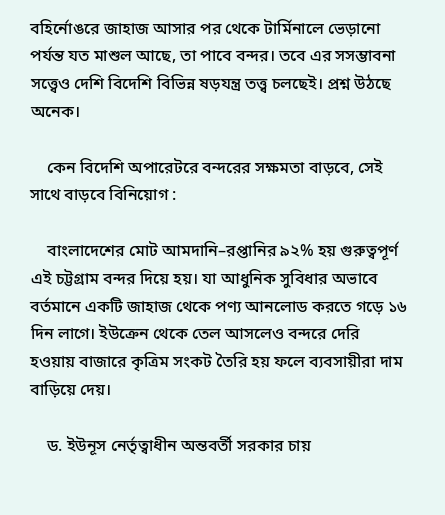বহির্নোঙরে জাহাজ আসার পর থেকে টার্মিনালে ভেড়ানো পর্যন্ত যত মাশুল আছে, তা পাবে বন্দর। তবে এর সসম্ভাবনা সত্ত্বেও দেশি বিদেশি বিভিন্ন ষড়যন্ত্র তত্ত্ব চলছেই। প্রশ্ন উঠছে অনেক।

    কেন বিদেশি অপারেটরে বন্দরের সক্ষমতা বাড়বে, সেই সাথে বাড়বে বিনিয়োগ :

    বাংলাদেশের মোট আমদানি–রপ্তানির ৯২% হয় গুরুত্বপূর্ণ এই চট্টগ্রাম বন্দর দিয়ে হয়। যা আধুনিক সুবিধার অভাবে বর্তমানে একটি জাহাজ থেকে পণ্য আনলোড করতে গড়ে ১৬ দিন লাগে। ইউক্রেন থেকে তেল আসলেও বন্দরে দেরি হওয়ায় বাজারে কৃত্রিম সংকট তৈরি হয় ফলে ব্যবসায়ীরা দাম বাড়িয়ে দেয়।

    ড. ইউনূস নের্তৃত্বাধীন অন্তবর্তী সরকার চায়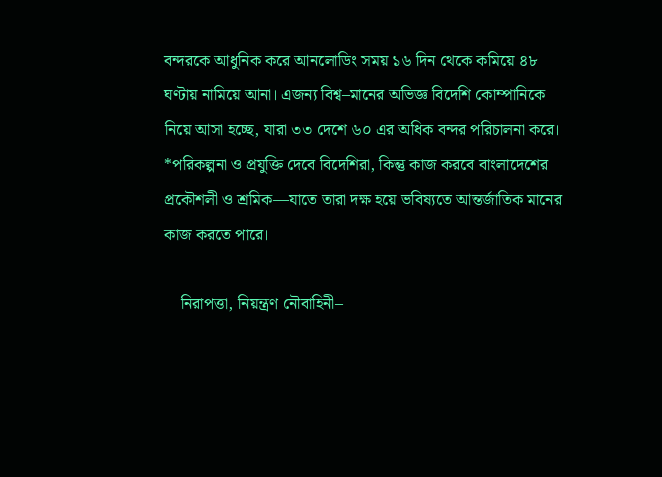বন্দরকে আধুনিক করে আনলোডিং সময় ১৬ দিন থেকে কমিয়ে ৪৮ ঘণ্টায় নামিয়ে আনা। এজন্য বিশ্ব–মানের অভিজ্ঞ বিদেশি কোম্পানিকে নিয়ে আসা হচ্ছে, যারা ৩৩ দেশে ৬০ এর অধিক বন্দর পরিচালনা করে। *পরিকল্পনা ও প্রযুক্তি দেবে বিদেশিরা, কিন্তু কাজ করবে বাংলাদেশের প্রকৌশলী ও শ্রমিক—যাতে তারা দক্ষ হয়ে ভবিষ্যতে আন্তর্জাতিক মানের কাজ করতে পারে।

    নিরাপত্তা, নিয়ন্ত্রণ নৌবাহিনী–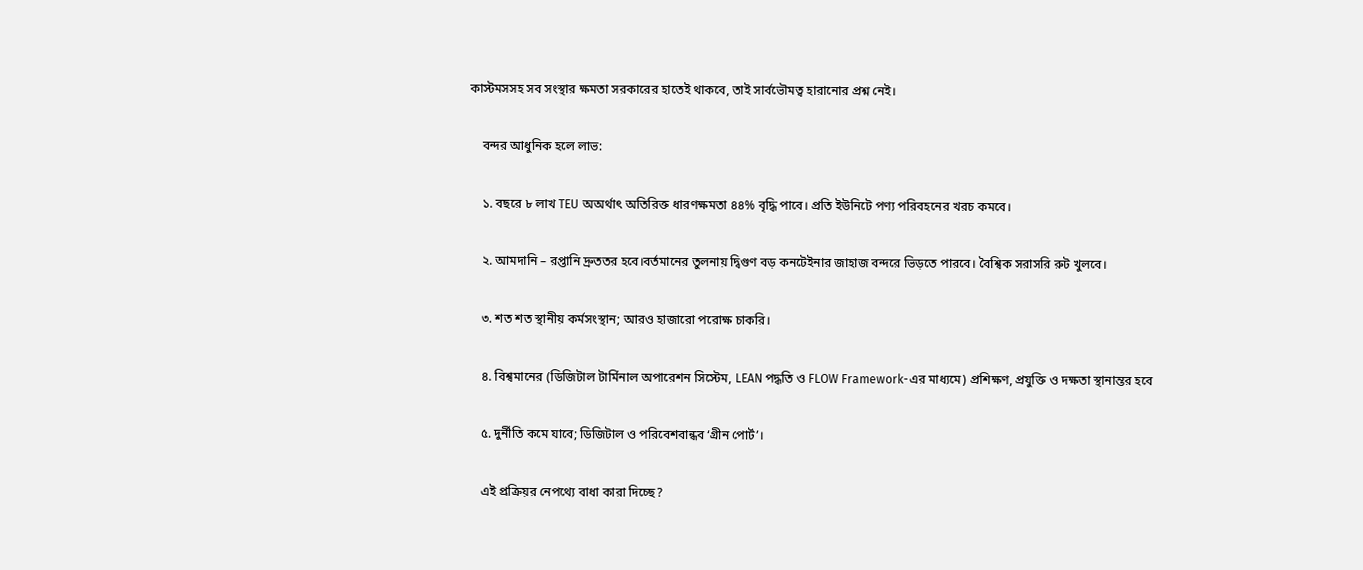কাস্টমসসহ সব সংস্থার ক্ষমতা সরকারের হাতেই থাকবে, তাই সার্বভৌমত্ব হারানোর প্রশ্ন নেই।

    বন্দর আধুনিক হলে লাভ:

    ১. বছরে ৮ লাখ TEU অঅর্থাৎ অতিরিক্ত ধারণক্ষমতা ৪৪% বৃদ্ধি পাবে। প্রতি ইউনিটে পণ্য পরিবহনের খরচ কমবে।

    ২. আমদানি – রপ্তানি দ্রুততর হবে।বর্তমানের তুলনায় দ্বিগুণ বড় কনটেইনার জাহাজ বন্দরে ভিড়তে পারবে। বৈশ্বিক সরাসরি রুট খুলবে।

    ৩. শত শত স্থানীয় কর্মসংস্থান; আরও হাজারো পরোক্ষ চাকরি।

    ৪. বিশ্বমানের (ডিজিটাল টার্মিনাল অপারেশন সিস্টেম, LEAN পদ্ধতি ও FLOW Framework-এর মাধ্যমে) প্রশিক্ষণ, প্রযুক্তি ও দক্ষতা স্থানান্তর হবে

    ৫. দুর্নীতি কমে যাবে; ডিজিটাল ও পরিবেশবান্ধব ‘গ্রীন পোর্ট’।

    এই প্রক্রিয়র নেপথ্যে বাধা কারা দিচ্ছে?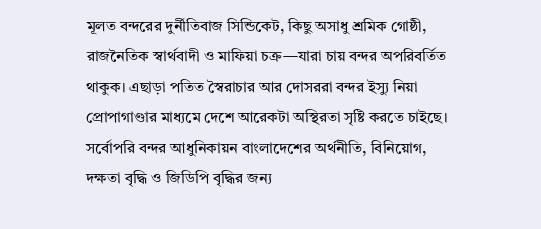মূলত বন্দরের দুর্নীতিবাজ সিন্ডিকেট, কিছু অসাধু শ্রমিক গোষ্ঠী, রাজনৈতিক স্বার্থবাদী ও মাফিয়া চক্র—যারা চায় বন্দর অপরিবর্তিত থাকুক। এছাড়া পতিত স্বৈরাচার আর দোসররা বন্দর ইস্যু নিয়া প্রোপাগাণ্ডার মাধ্যমে দেশে আরেকটা অস্থিরতা সৃষ্টি করতে চাইছে। সর্বোপরি বন্দর আধুনিকায়ন বাংলাদেশের অর্থনীতি, বিনিয়োগ, দক্ষতা বৃদ্ধি ও জিডিপি বৃদ্ধির জন্য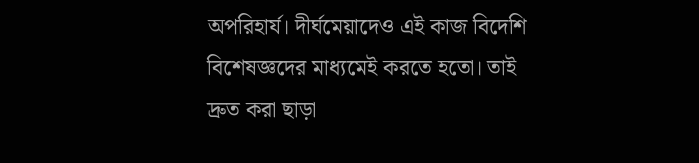অপরিহার্য। দীর্ঘমেয়াদেও এই কাজ বিদেশি বিশেষজ্ঞদের মাধ্যমেই করতে হতো। তাই দ্রুত করা ছাড়া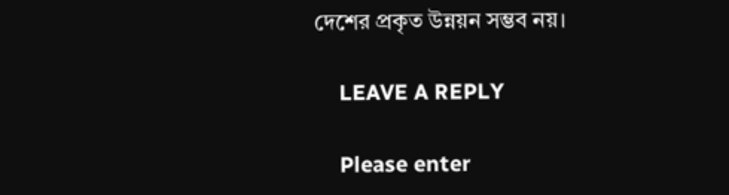দেশের প্রকৃত উন্নয়ন সম্ভব নয়।

    LEAVE A REPLY

    Please enter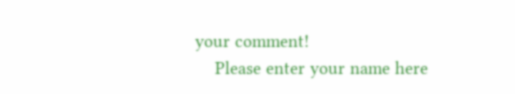your comment!
    Please enter your name here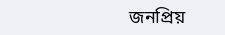জনপ্রিয়